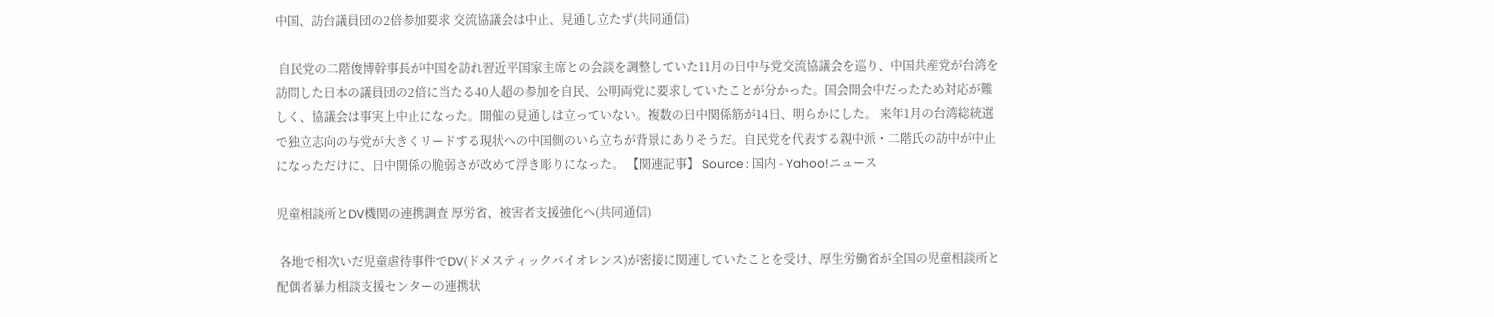中国、訪台議員団の2倍参加要求 交流協議会は中止、見通し立たず(共同通信)

 自民党の二階俊博幹事長が中国を訪れ習近平国家主席との会談を調整していた11月の日中与党交流協議会を巡り、中国共産党が台湾を訪問した日本の議員団の2倍に当たる40人超の参加を自民、公明両党に要求していたことが分かった。国会開会中だったため対応が難しく、協議会は事実上中止になった。開催の見通しは立っていない。複数の日中関係筋が14日、明らかにした。 来年1月の台湾総統選で独立志向の与党が大きくリードする現状への中国側のいら立ちが背景にありそうだ。自民党を代表する親中派・二階氏の訪中が中止になっただけに、日中関係の脆弱さが改めて浮き彫りになった。 【関連記事】 Source : 国内 - Yahoo!ニュース

児童相談所とDV機関の連携調査 厚労省、被害者支援強化へ(共同通信)

 各地で相次いだ児童虐待事件でDV(ドメスティックバイオレンス)が密接に関連していたことを受け、厚生労働省が全国の児童相談所と配偶者暴力相談支援センターの連携状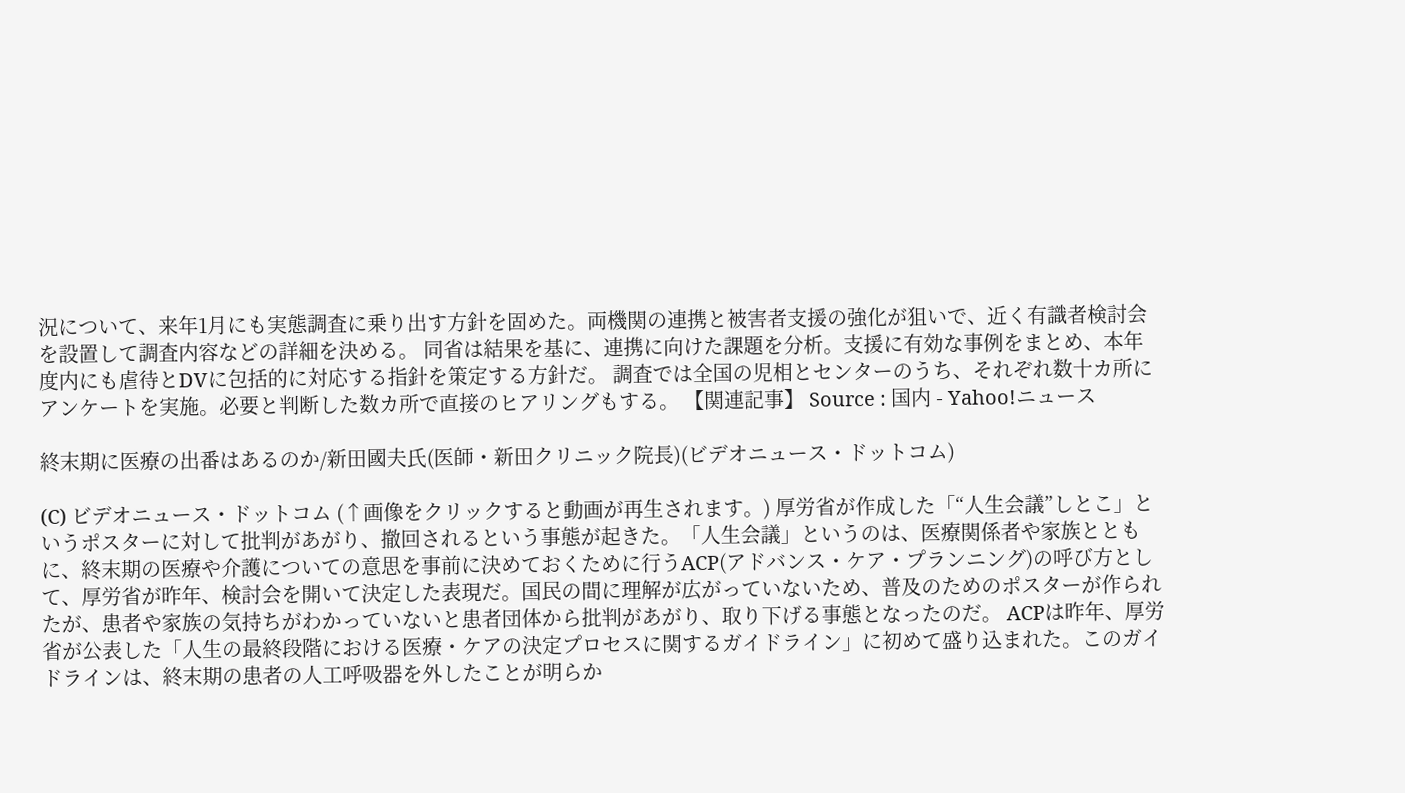況について、来年1月にも実態調査に乗り出す方針を固めた。両機関の連携と被害者支援の強化が狙いで、近く有識者検討会を設置して調査内容などの詳細を決める。 同省は結果を基に、連携に向けた課題を分析。支援に有効な事例をまとめ、本年度内にも虐待とDVに包括的に対応する指針を策定する方針だ。 調査では全国の児相とセンターのうち、それぞれ数十カ所にアンケートを実施。必要と判断した数カ所で直接のヒアリングもする。 【関連記事】 Source : 国内 - Yahoo!ニュース

終末期に医療の出番はあるのか/新田國夫氏(医師・新田クリニック院長)(ビデオニュース・ドットコム)

(C) ビデオニュース・ドットコム (↑画像をクリックすると動画が再生されます。) 厚労省が作成した「“人生会議”しとこ」というポスターに対して批判があがり、撤回されるという事態が起きた。「人生会議」というのは、医療関係者や家族とともに、終末期の医療や介護についての意思を事前に決めておくために行うACP(アドバンス・ケア・プランニング)の呼び方として、厚労省が昨年、検討会を開いて決定した表現だ。国民の間に理解が広がっていないため、普及のためのポスターが作られたが、患者や家族の気持ちがわかっていないと患者団体から批判があがり、取り下げる事態となったのだ。 ACPは昨年、厚労省が公表した「人生の最終段階における医療・ケアの決定プロセスに関するガイドライン」に初めて盛り込まれた。このガイドラインは、終末期の患者の人工呼吸器を外したことが明らか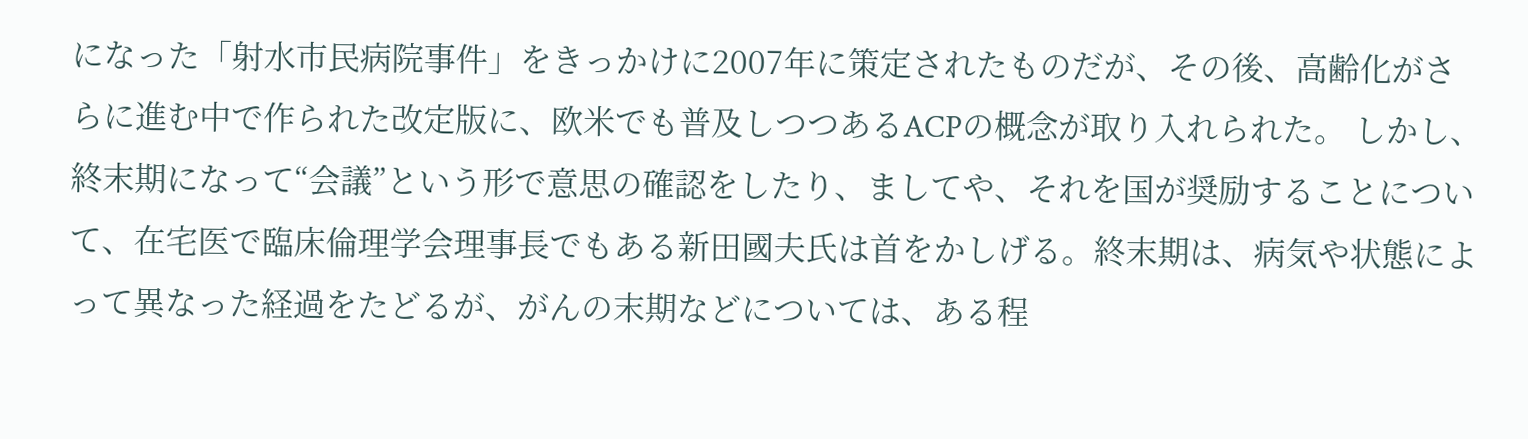になった「射水市民病院事件」をきっかけに2007年に策定されたものだが、その後、高齢化がさらに進む中で作られた改定版に、欧米でも普及しつつあるACPの概念が取り入れられた。 しかし、終末期になって“会議”という形で意思の確認をしたり、ましてや、それを国が奨励することについて、在宅医で臨床倫理学会理事長でもある新田國夫氏は首をかしげる。終末期は、病気や状態によって異なった経過をたどるが、がんの末期などについては、ある程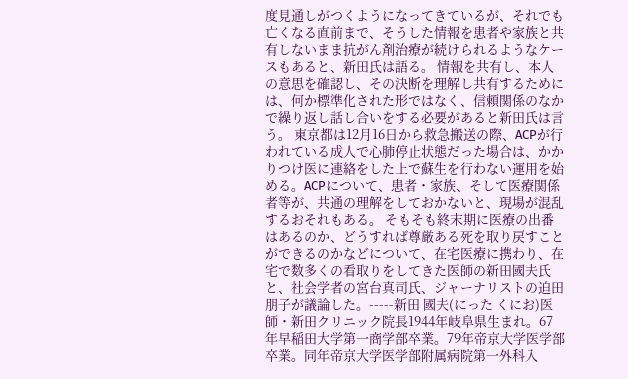度見通しがつくようになってきているが、それでも亡くなる直前まで、そうした情報を患者や家族と共有しないまま抗がん剤治療が続けられるようなケースもあると、新田氏は語る。 情報を共有し、本人の意思を確認し、その決断を理解し共有するためには、何か標準化された形ではなく、信頼関係のなかで繰り返し話し合いをする必要があると新田氏は言う。 東京都は12月16日から救急搬送の際、ACPが行われている成人で心肺停止状態だった場合は、かかりつけ医に連絡をした上で蘇生を行わない運用を始める。ACPについて、患者・家族、そして医療関係者等が、共通の理解をしておかないと、現場が混乱するおそれもある。 そもそも終末期に医療の出番はあるのか、どうすれば尊厳ある死を取り戻すことができるのかなどについて、在宅医療に携わり、在宅で数多くの看取りをしてきた医師の新田國夫氏と、社会学者の宮台真司氏、ジャーナリストの迫田朋子が議論した。-----新田 國夫(にった くにお)医師・新田クリニック院長1944年岐阜県生まれ。67年早稲田大学第一商学部卒業。79年帝京大学医学部卒業。同年帝京大学医学部附属病院第一外科入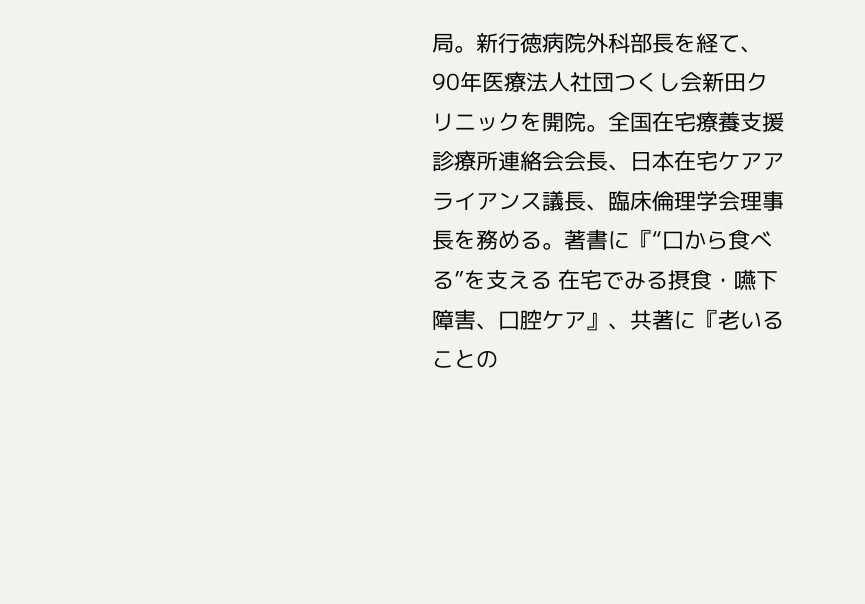局。新行徳病院外科部長を経て、90年医療法人社団つくし会新田クリニックを開院。全国在宅療養支援診療所連絡会会長、日本在宅ケアアライアンス議長、臨床倫理学会理事長を務める。著書に『“口から食べる”を支える 在宅でみる摂食・嚥下障害、口腔ケア』、共著に『老いることの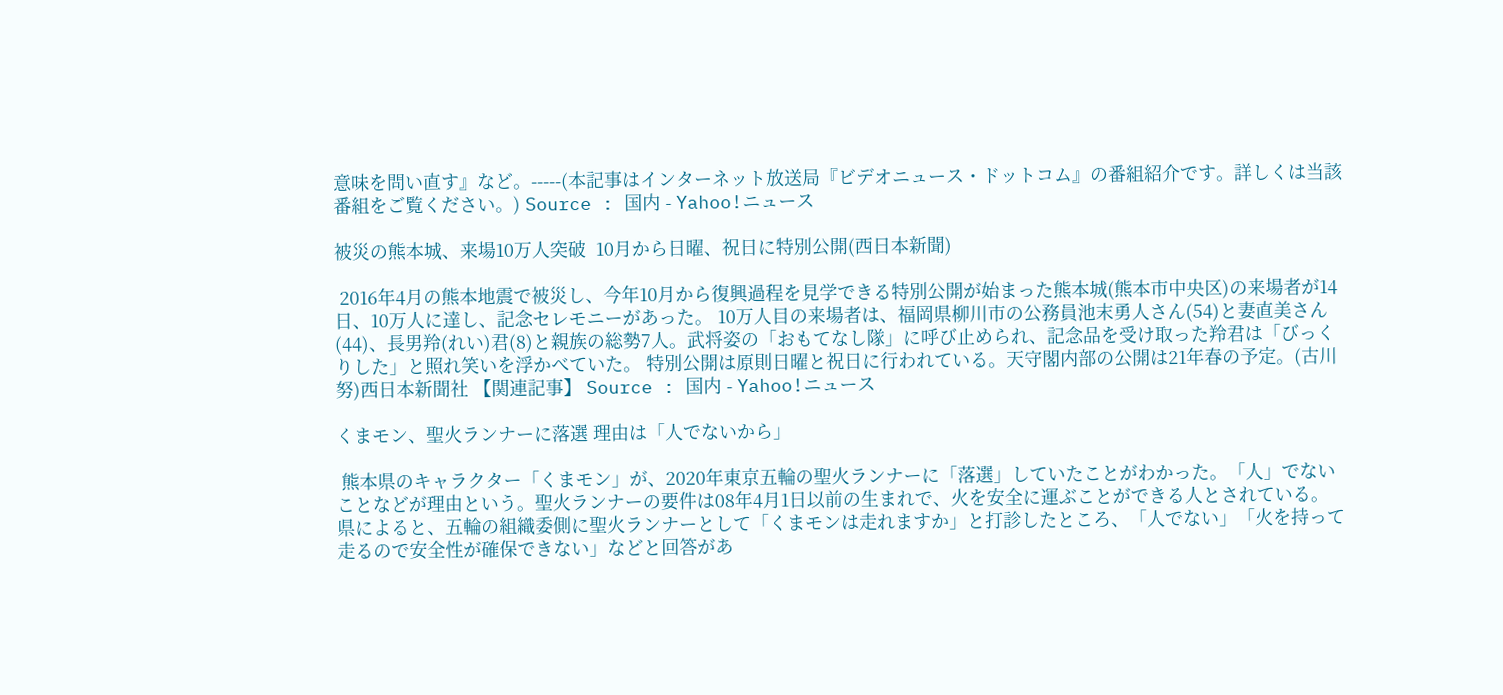意味を問い直す』など。-----(本記事はインターネット放送局『ビデオニュース・ドットコム』の番組紹介です。詳しくは当該番組をご覧ください。) Source : 国内 - Yahoo!ニュース

被災の熊本城、来場10万人突破  10月から日曜、祝日に特別公開(西日本新聞)

 2016年4月の熊本地震で被災し、今年10月から復興過程を見学できる特別公開が始まった熊本城(熊本市中央区)の来場者が14日、10万人に達し、記念セレモニーがあった。 10万人目の来場者は、福岡県柳川市の公務員池末勇人さん(54)と妻直美さん(44)、長男羚(れい)君(8)と親族の総勢7人。武将姿の「おもてなし隊」に呼び止められ、記念品を受け取った羚君は「びっくりした」と照れ笑いを浮かべていた。 特別公開は原則日曜と祝日に行われている。天守閣内部の公開は21年春の予定。(古川努)西日本新聞社 【関連記事】 Source : 国内 - Yahoo!ニュース

くまモン、聖火ランナーに落選 理由は「人でないから」

 熊本県のキャラクター「くまモン」が、2020年東京五輪の聖火ランナーに「落選」していたことがわかった。「人」でないことなどが理由という。聖火ランナーの要件は08年4月1日以前の生まれで、火を安全に運ぶことができる人とされている。  県によると、五輪の組織委側に聖火ランナーとして「くまモンは走れますか」と打診したところ、「人でない」「火を持って走るので安全性が確保できない」などと回答があ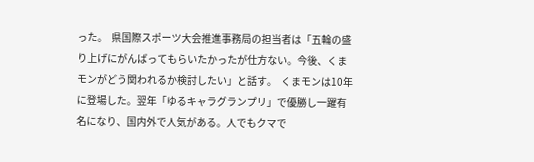った。  県国際スポーツ大会推進事務局の担当者は「五輪の盛り上げにがんばってもらいたかったが仕方ない。今後、くまモンがどう関われるか検討したい」と話す。  くまモンは10年に登場した。翌年「ゆるキャラグランプリ」で優勝し一躍有名になり、国内外で人気がある。人でもクマで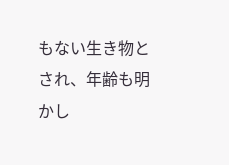もない生き物とされ、年齢も明かし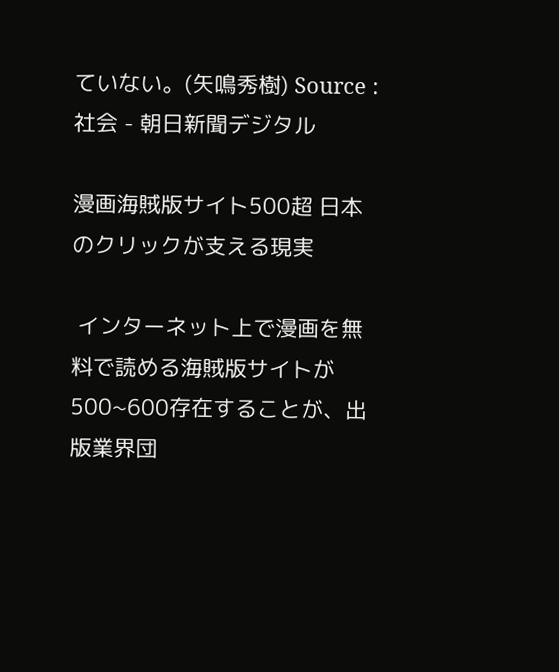ていない。(矢鳴秀樹) Source : 社会 - 朝日新聞デジタル

漫画海賊版サイト500超 日本のクリックが支える現実

 インターネット上で漫画を無料で読める海賊版サイトが500~600存在することが、出版業界団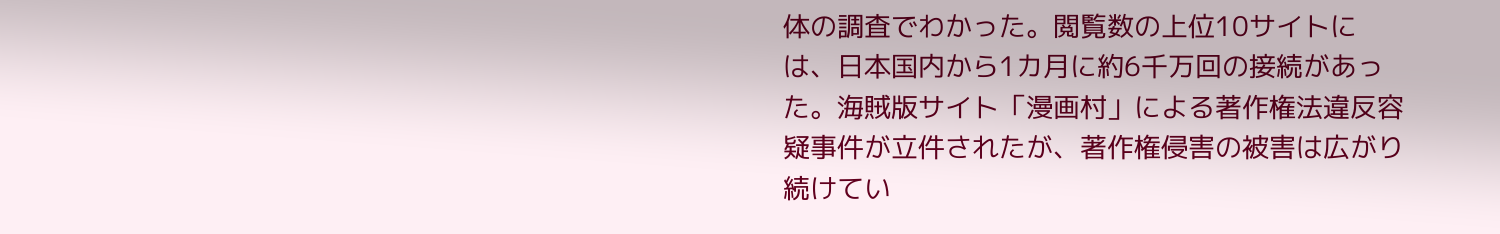体の調査でわかった。閲覧数の上位10サイトには、日本国内から1カ月に約6千万回の接続があった。海賊版サイト「漫画村」による著作権法違反容疑事件が立件されたが、著作権侵害の被害は広がり続けてい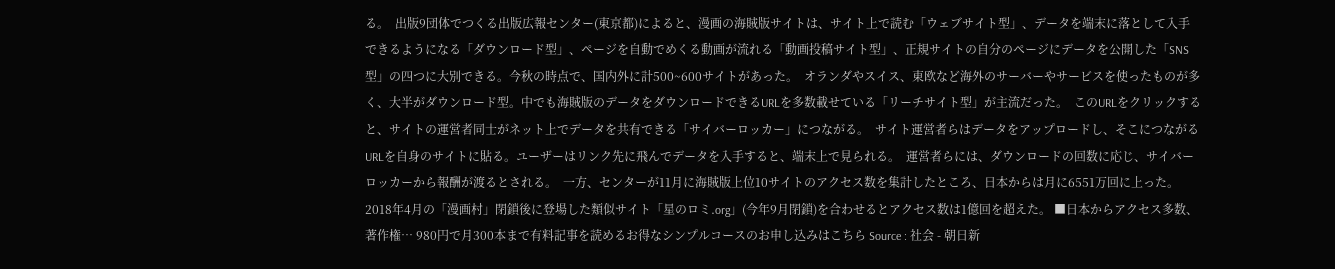る。  出版9団体でつくる出版広報センター(東京都)によると、漫画の海賊版サイトは、サイト上で読む「ウェブサイト型」、データを端末に落として入手できるようになる「ダウンロード型」、ページを自動でめくる動画が流れる「動画投稿サイト型」、正規サイトの自分のページにデータを公開した「SNS型」の四つに大別できる。今秋の時点で、国内外に計500~600サイトがあった。  オランダやスイス、東欧など海外のサーバーやサービスを使ったものが多く、大半がダウンロード型。中でも海賊版のデータをダウンロードできるURLを多数載せている「リーチサイト型」が主流だった。  このURLをクリックすると、サイトの運営者同士がネット上でデータを共有できる「サイバーロッカー」につながる。  サイト運営者らはデータをアップロードし、そこにつながるURLを自身のサイトに貼る。ユーザーはリンク先に飛んでデータを入手すると、端末上で見られる。  運営者らには、ダウンロードの回数に応じ、サイバーロッカーから報酬が渡るとされる。  一方、センターが11月に海賊版上位10サイトのアクセス数を集計したところ、日本からは月に6551万回に上った。2018年4月の「漫画村」閉鎖後に登場した類似サイト「星のロミ.org」(今年9月閉鎖)を合わせるとアクセス数は1億回を超えた。 ■日本からアクセス多数、著作権… 980円で月300本まで有料記事を読めるお得なシンプルコースのお申し込みはこちら Source : 社会 - 朝日新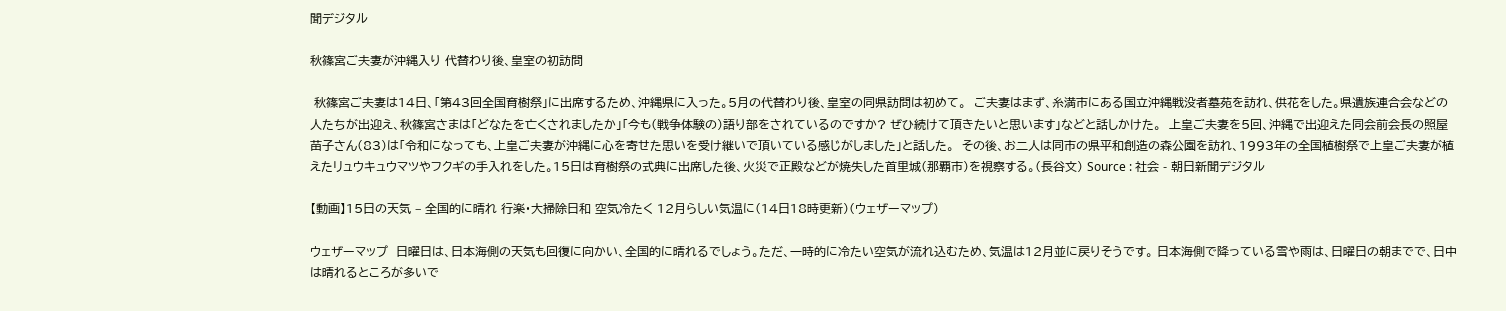聞デジタル

秋篠宮ご夫妻が沖縄入り 代替わり後、皇室の初訪問

 秋篠宮ご夫妻は14日、「第43回全国育樹祭」に出席するため、沖縄県に入った。5月の代替わり後、皇室の同県訪問は初めて。  ご夫妻はまず、糸満市にある国立沖縄戦没者墓苑を訪れ、供花をした。県遺族連合会などの人たちが出迎え、秋篠宮さまは「どなたを亡くされましたか」「今も(戦争体験の)語り部をされているのですか? ぜひ続けて頂きたいと思います」などと話しかけた。  上皇ご夫妻を5回、沖縄で出迎えた同会前会長の照屋苗子さん(83)は「令和になっても、上皇ご夫妻が沖縄に心を寄せた思いを受け継いで頂いている感じがしました」と話した。  その後、お二人は同市の県平和創造の森公園を訪れ、1993年の全国植樹祭で上皇ご夫妻が植えたリュウキュウマツやフクギの手入れをした。15日は育樹祭の式典に出席した後、火災で正殿などが焼失した首里城(那覇市)を視察する。(長谷文) Source : 社会 - 朝日新聞デジタル

【動画】15日の天気 – 全国的に晴れ 行楽・大掃除日和 空気冷たく 12月らしい気温に(14日18時更新)(ウェザーマップ)

ウェザーマップ  日曜日は、日本海側の天気も回復に向かい、全国的に晴れるでしょう。ただ、一時的に冷たい空気が流れ込むため、気温は12月並に戻りそうです。 日本海側で降っている雪や雨は、日曜日の朝までで、日中は晴れるところが多いで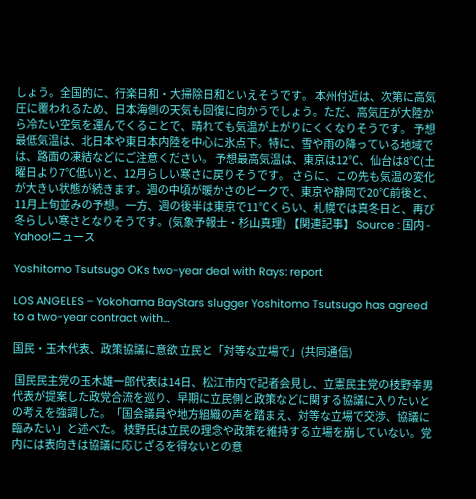しょう。全国的に、行楽日和・大掃除日和といえそうです。 本州付近は、次第に高気圧に覆われるため、日本海側の天気も回復に向かうでしょう。ただ、高気圧が大陸から冷たい空気を運んでくることで、晴れても気温が上がりにくくなりそうです。 予想最低気温は、北日本や東日本内陸を中心に氷点下。特に、雪や雨の降っている地域では、路面の凍結などにご注意ください。 予想最高気温は、東京は12℃、仙台は8℃(土曜日より7℃低い)と、12月らしい寒さに戻りそうです。 さらに、この先も気温の変化が大きい状態が続きます。週の中頃が暖かさのピークで、東京や静岡で20℃前後と、11月上旬並みの予想。一方、週の後半は東京で11℃くらい、札幌では真冬日と、再び冬らしい寒さとなりそうです。(気象予報士・杉山真理) 【関連記事】 Source : 国内 - Yahoo!ニュース

Yoshitomo Tsutsugo OKs two-year deal with Rays: report

LOS ANGELES – Yokohama BayStars slugger Yoshitomo Tsutsugo has agreed to a two-year contract with…

国民・玉木代表、政策協議に意欲 立民と「対等な立場で」(共同通信)

 国民民主党の玉木雄一郎代表は14日、松江市内で記者会見し、立憲民主党の枝野幸男代表が提案した政党合流を巡り、早期に立民側と政策などに関する協議に入りたいとの考えを強調した。「国会議員や地方組織の声を踏まえ、対等な立場で交渉、協議に臨みたい」と述べた。 枝野氏は立民の理念や政策を維持する立場を崩していない。党内には表向きは協議に応じざるを得ないとの意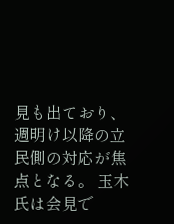見も出ており、週明け以降の立民側の対応が焦点となる。 玉木氏は会見で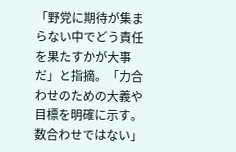「野党に期待が集まらない中でどう責任を果たすかが大事だ」と指摘。「力合わせのための大義や目標を明確に示す。数合わせではない」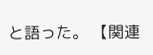と語った。 【関連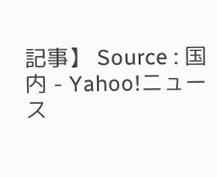記事】 Source : 国内 - Yahoo!ニュース